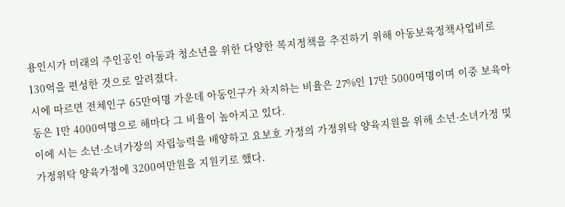용인시가 미래의 주인공인 아동과 청소년을 위한 다양한 복지정책을 추진하기 위해 아동보육정책사업비로 130억을 편성한 것으로 알려졌다.
시에 따르면 전체인구 65만여명 가운데 아동인구가 차지하는 비율은 27%인 17만 5000여명이며 이중 보육아동은 1만 4000여명으로 해마다 그 비율이 높아지고 있다.
이에 시는 소년·소녀가장의 자립능력을 배양하고 요보호 가정의 가정위탁 양육지원을 위해 소년·소녀가정 및 가정위탁 양육가정에 3200여만원을 지원키로 했다.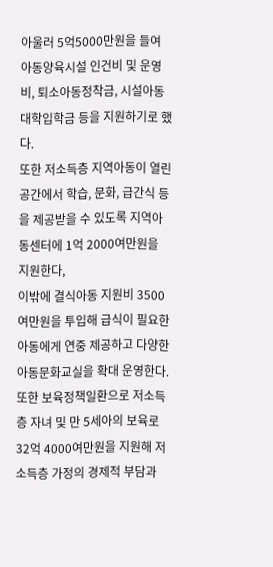아울러 5억5000만원을 들여 아동양육시설 인건비 및 운영비, 퇴소아동정착금, 시설아동 대학입학금 등을 지원하기로 했다.
또한 저소득층 지역아동이 열린공간에서 학습, 문화, 급간식 등을 제공받을 수 있도록 지역아동센터에 1억 2000여만원을 지원한다,
이밖에 결식아동 지원비 3500여만원을 투입해 급식이 필요한 아동에게 연중 제공하고 다양한 아동문화교실을 확대 운영한다.
또한 보육정책일환으로 저소득층 자녀 및 만 5세아의 보육로 32억 4000여만원을 지원해 저소득층 가정의 경제적 부담과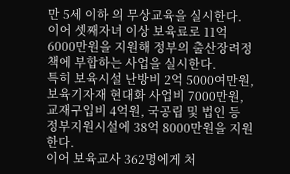만 5세 이하 의 무상교육을 실시한다.
이어 셋째자녀 이상 보육료로 11억 6000만원을 지원해 정부의 출산장려정책에 부합하는 사업을 실시한다.
특히 보육시설 난방비 2억 5000여만원, 보육기자재 현대화 사업비 7000만원, 교재구입비 4억원, 국공립 및 법인 등 정부지원시설에 38억 8000만원을 지원한다.
이어 보육교사 362명에게 처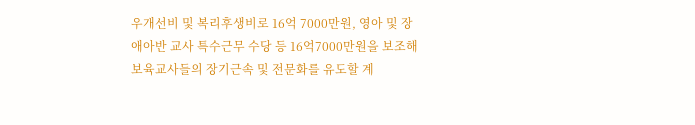우개선비 및 복리후생비로 16억 7000만원, 영아 및 장애아반 교사 특수근무 수당 등 16억7000만원을 보조해 보육교사들의 장기근속 및 전문화를 유도할 계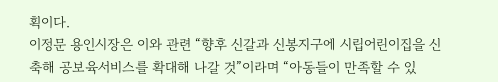획이다.
이정문 용인시장은 이와 관련 “향후 신갈과 신봉지구에 시립어린이집을 신축해 공보육서비스를 확대해 나갈 것”이라며 “아동들이 만족할 수 있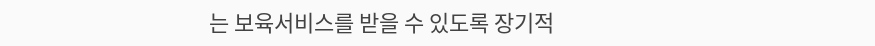는 보육서비스를 받을 수 있도록 장기적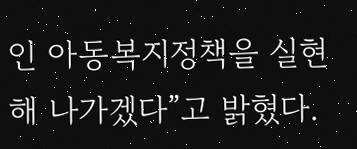인 아동복지정책을 실현해 나가겠다”고 밝혔다.